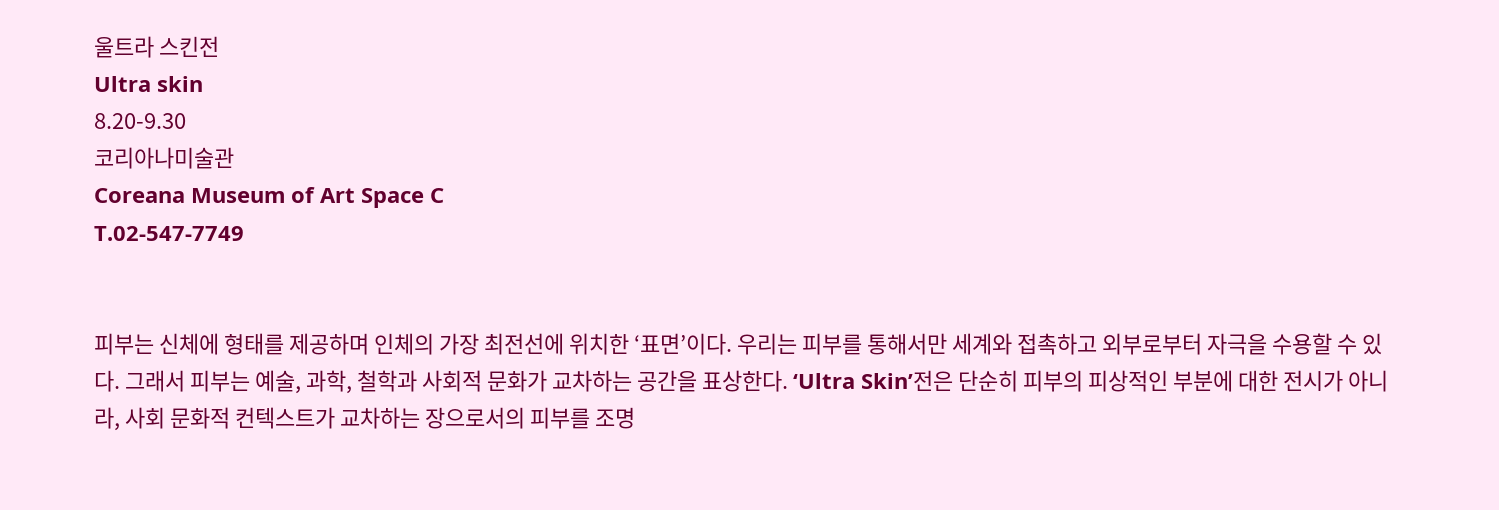울트라 스킨전
Ultra skin
8.20-9.30
코리아나미술관
Coreana Museum of Art Space C
T.02-547-7749


피부는 신체에 형태를 제공하며 인체의 가장 최전선에 위치한 ‘표면’이다. 우리는 피부를 통해서만 세계와 접촉하고 외부로부터 자극을 수용할 수 있다. 그래서 피부는 예술, 과학, 철학과 사회적 문화가 교차하는 공간을 표상한다. ‘Ultra Skin’전은 단순히 피부의 피상적인 부분에 대한 전시가 아니라, 사회 문화적 컨텍스트가 교차하는 장으로서의 피부를 조명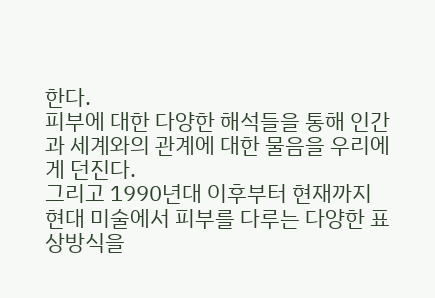한다.
피부에 대한 다양한 해석들을 통해 인간과 세계와의 관계에 대한 물음을 우리에게 던진다.
그리고 1990년대 이후부터 현재까지 현대 미술에서 피부를 다루는 다양한 표상방식을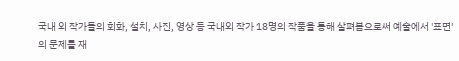국내 외 작가들의 회화, 설치, 사진, 영상 등 국내외 작가 18명의 작품을 통해 살펴봄으로써 예술에서 '표면'의 문제를 재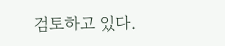검토하고 있다.